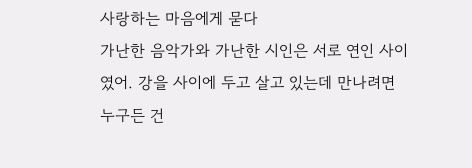사랑하는 마음에게 묻다
가난한 음악가와 가난한 시인은 서로 연인 사이였어. 강을 사이에 두고 살고 있는데 만나려면 누구든 건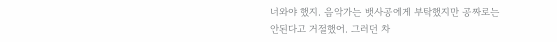너와야 했지. 음악가는 뱃사공에게 부탁했지만 공짜로는 안된다고 거절했어. 그러던 차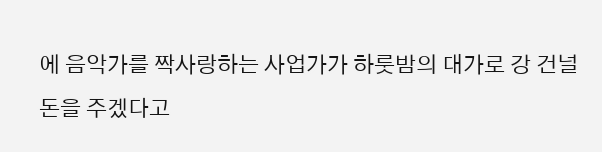에 음악가를 짝사랑하는 사업가가 하룻밤의 대가로 강 건널 돈을 주겠다고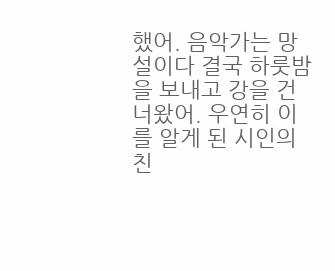했어. 음악가는 망설이다 결국 하룻밤을 보내고 강을 건너왔어. 우연히 이를 알게 된 시인의 친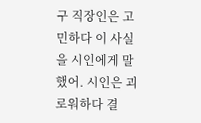구 직장인은 고민하다 이 사실을 시인에게 말했어. 시인은 괴로워하다 결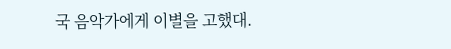국 음악가에게 이별을 고했대.